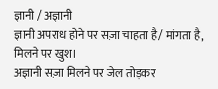ज्ञानी / अज्ञानी
ज्ञानी अपराध होने पर सज़ा चाहता है/ मांगता है, मिलने पर खुश।
अज्ञानी सज़ा मिलने पर जेल तोड़कर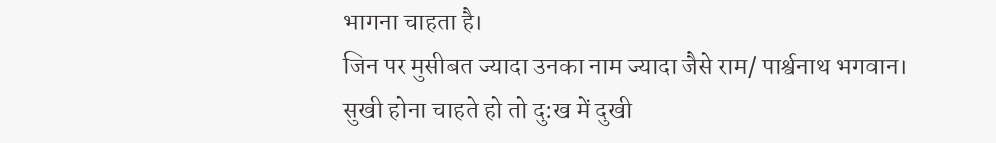भागना चाहता है।
जिन पर मुसीबत ज्यादा उनका नाम ज्यादा जैसे राम/ पार्श्वनाथ भगवान।
सुखी होना चाहते हो तो दु:ख में दुखी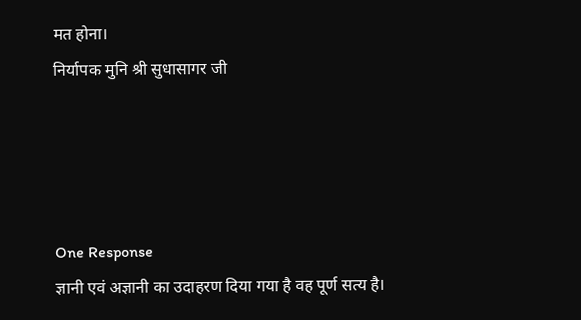मत होना।
निर्यापक मुनि श्री सुधासागर जी




One Response
ज्ञानी एवं अज्ञानी का उदाहरण दिया गया है वह पूर्ण सत्य है।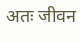अतः जीवन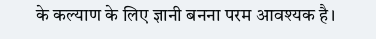के कल्याण के लिए ज्ञानी बनना परम आवश्यक है।